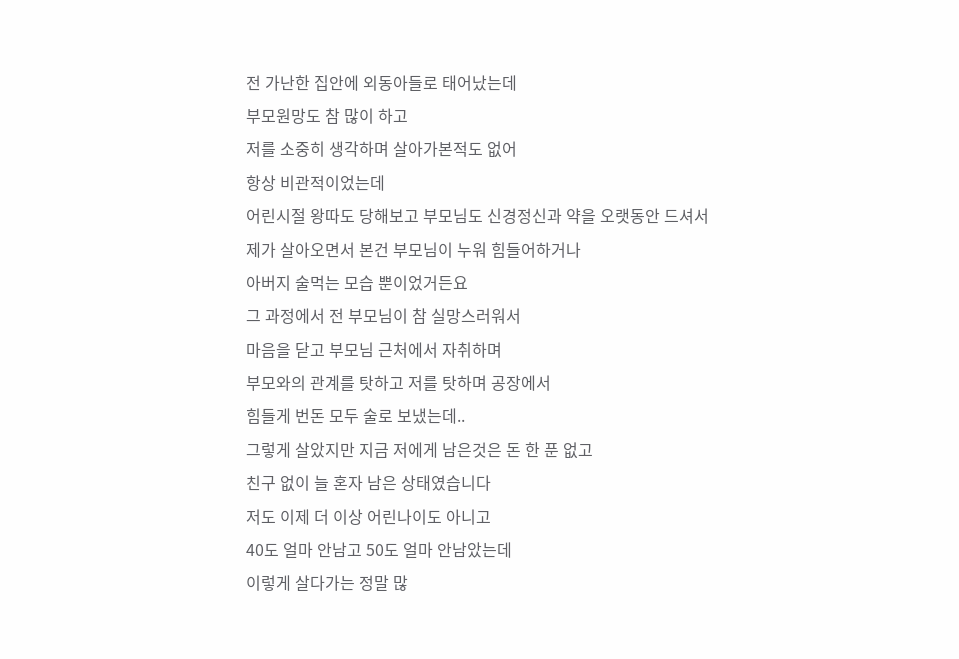전 가난한 집안에 외동아들로 태어났는데
부모원망도 참 많이 하고
저를 소중히 생각하며 살아가본적도 없어
항상 비관적이었는데
어린시절 왕따도 당해보고 부모님도 신경정신과 약을 오랫동안 드셔서
제가 살아오면서 본건 부모님이 누워 힘들어하거나
아버지 술먹는 모습 뿐이었거든요
그 과정에서 전 부모님이 참 실망스러워서
마음을 닫고 부모님 근처에서 자취하며
부모와의 관계를 탓하고 저를 탓하며 공장에서
힘들게 번돈 모두 술로 보냈는데..
그렇게 살았지만 지금 저에게 남은것은 돈 한 푼 없고
친구 없이 늘 혼자 남은 상태였습니다
저도 이제 더 이상 어린나이도 아니고
40도 얼마 안남고 50도 얼마 안남았는데
이렇게 살다가는 정말 많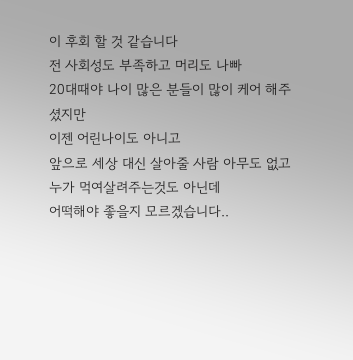이 후회 할 것 같습니다
전 사회성도 부족하고 머리도 나빠
20대때야 나이 많은 분들이 많이 케어 해주셨지만
이젠 어린나이도 아니고
앞으로 세상 대신 살아줄 사람 아무도 없고
누가 먹여살려주는것도 아닌데
어떡해야 좋을지 모르겠습니다..